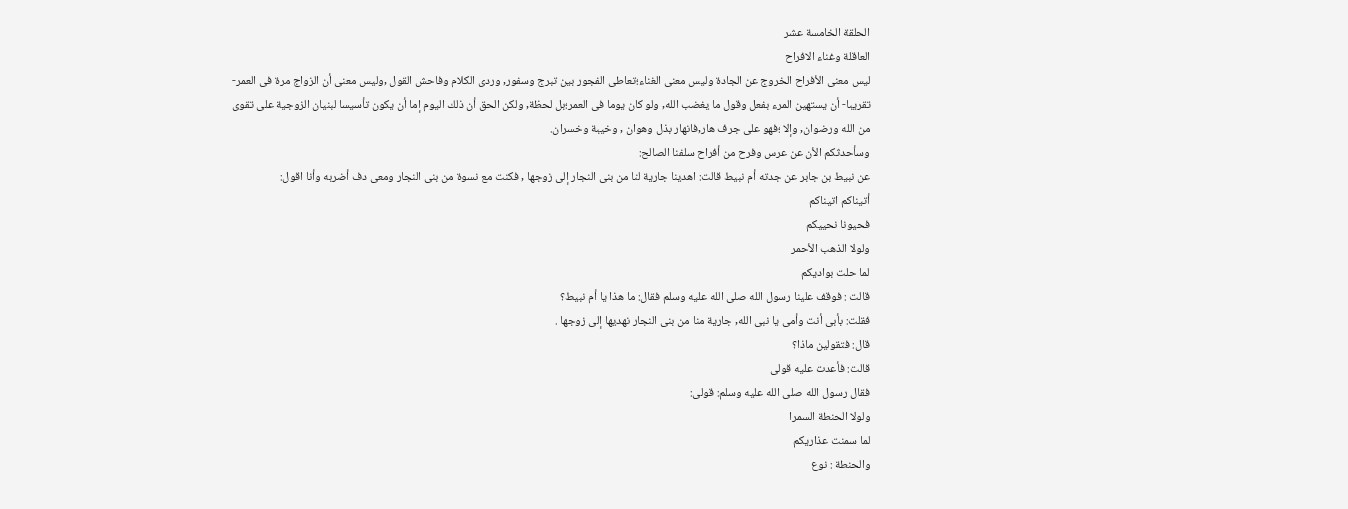الحلقة الخامسة عشر
العاقلة وغناء الافراح
ليس معنى الأفراح الخروج عن الجادة وليس معنى الغناء؛تعاطى الفجور بين تبرج وسفور, وردى الكلام وفاحش القول ,وليس معنى أن الزواج مرة فى العمر-تقريبا- أن يستهين المرء بفعل وقول ما يغضب الله, ولو كان يوما فى العمر؛بل لحظة, ولكن الحق أن ذلك اليوم إما أن يكون تأسيسا لبنيان الزوجية على تقوى من الله ورضوان, وإلا ؛فهو على جرف هار,فانهار بذل وهوان , وخيبة وخسران.
وسأحدثكم الأن عن عرس وفرح من أفراح سلفنا الصالح:
عن نبيط بن جابر عن جدته أم نبيط قالت: اهدينا جارية لنا من بنى النجار إلى زوجها , فكنت مع نسوة من بنى النجار ومعى دف أضربه وأنا اقول:
أتيناكم اتيناكم
فحيونا نحييكم
ولولا الذهب الأحمر
لما حلت بواديكم
قالت : فوقف علينا رسول الله صلى الله عليه وسلم فقال: ما هذا يا أم نبيط؟
فقلت: بأبى أنت وأمى يا نبى الله, جارية منا من بنى النجار نهديها إلى زوجها .
قال: فتقولين ماذا؟
قالت: فأعدت عليه قولى
فقال رسول الله صلى الله عليه وسلم: قولى:
ولولا الحنطة السمرا
لما سمنت عذاريكم
والحنطة : نوع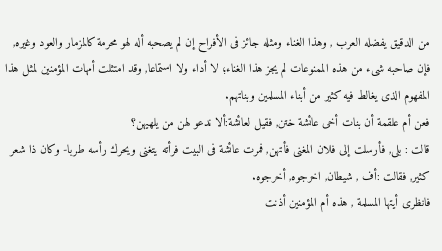من الدقيق يفضله العرب , وهذا الغناء ومثله جائز فى الأفراح إن لم يصحبه أله لهو محرمة كالمزمار والعود وغيره, فإن صاحبه شىء من هذه الممنوعات لم يجز هذا الغناء؛ لا أداء ولا استماعا, وقد امتثلت أمهات المؤمنين لمثل هذا المفهوم الذى يغالط فيه كثير من أبناء المسلمين وبناتهم.
فعن أم علقمة أن بنات أخى عائشة ختن, فقيل لعائشة:ألا ندعو لهن من يلهيهن؟
قالت : بلى, فأرسلت إلى فلان المغنى فأتهن, فمرت عائشة فى البيت فرأته يتغنى ويحرك رأسه طربا- وكان ذا شعر كثير, فقالت :أف , شيطان, اخرجوه, أخرجوه.
فانظرى أيتها المسلمة , هذه أم المؤمنين أذنت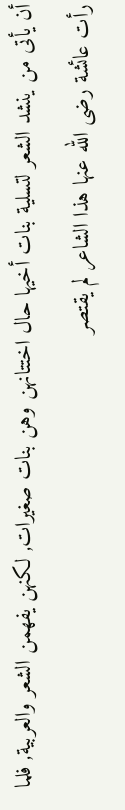أن يأتى من ينشد الشعر لتسلية بنات أخيها حال اختتانهن وهن بنات صغيرات, لكنهن يفهمن الشعر والعربية, فلما رأت عائشة رضى الله عنها هذا الشاعر لم يقتصر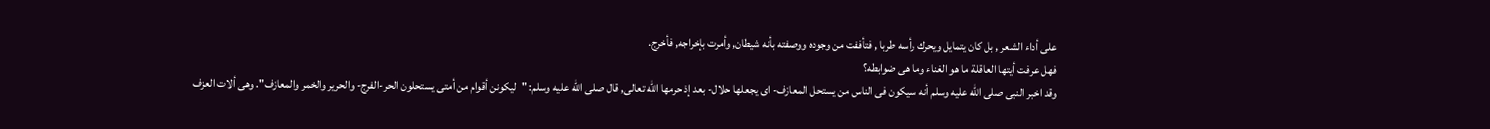على أداء الشعر , بل كان يتمايل ويحرك رأسه طربا , فتأففت من وجوده ووصفته بأنه شيطان, وأمرت بإخراجه, فأخرج.
فهل عرفت أيتها العاقلة ما هو الغناء وما هى ضوابطه؟
وقد اخبر النبى صلى الله عليه وسلم أنه سيكون فى الناس من يستحل المعازف- اى يجعلها حلال- بعد إذ حرمها الله تعالى, قال صلى الله عليه وسلم: "ليكونن أقوام من أمتى يستحلون الحر-الفرج- والحرير والخمر والمعازف". وهى ألات العزف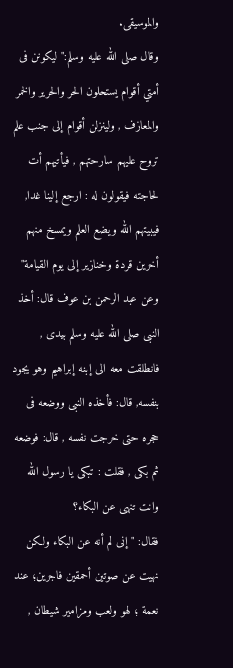والموسيقى.
وقال صلى الله عليه وسلم:"ليكونن فى أمتي أقوام يستحلون الحر والحرير والخمر والمعازف , ولينزلن أقوام إلى جنب علم تروح عليهم سارحتهم , فيأتيهم أت لحاجته فيقولون له : ارجع إلينا غدا, فيبيتهم الله ويضع العلم ويمسخ منهم أخرين قردة وخنازير إلى يوم القيامة"
وعن عبد الرحمن بن عوف قال: أخذ النبى صلى الله عليه وسلم بيدى , فانطلقت معه الى إبنه إبراهيم وهو يجود بنفسه, قال: فأخذه النبى ووضعه فى حجره حتى خرجت نفسه , قال: فوضعه ثم بكى , فقلت : تبكى يا رسول الله وانت تنهى عن البكاء؟
فقال: "إنى لم أنه عن البكاء ولكن نهيت عن صوتين أحمقين فاجرين؛ عند نعمة ؛ لهو ولعب ومزامير شيطان ,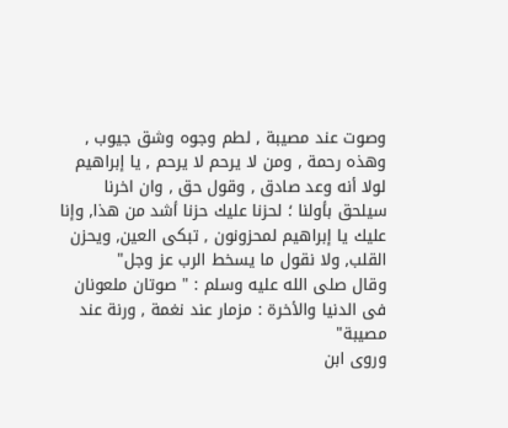وصوت عند مصيبة , لطم وجوه وشق جيوب , وهذه رحمة , ومن لا يرحم لا يرحم , يا إبراهيم لولا أنه وعد صادق , وقول حق , وان اخرنا سيلحق بأولنا ؛ لحزنا عليك حزنا أشد من هذا, وإنا عليك يا إبراهيم لمحزونون , تبكى العين, ويحزن القلب, ولا نقول ما يسخط الرب عز وجل"
وقال صلى الله عليه وسلم : " صوتان ملعونان فى الدنيا والأخرة : مزمار عند نغمة , ورنة عند مصيبة"
وروى ابن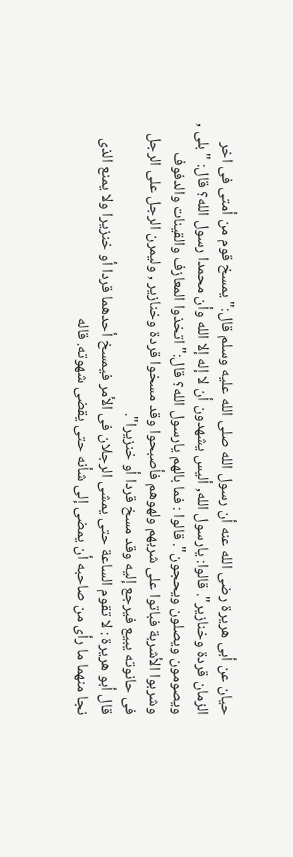حيان عن أبى هريرة رضى الله عنه أن رسول الله صلى الله عليه وسلم قال:" يمسخ قوم من أمتى فى اخر الزمان قردة وخنازير". قالوا: يارسول الله, أليس يشهدون أن لا إله إلا الله وأن محمدا رسول الله؟ قال: " بلى , ويصومون ويصلون ويحجون". قالوا : فما بالهم يارسول الله؟ قال:" اتخذوا المعازف والقينات والدفوف وشربوا الأشربة فباتوا على شربهم ولهوهم فأصبحوا وقد مسخوا قردة وخنازير , وليمرن الرجل على الرجل فى حانوته يبيع فيرجع إليه وقد مسخ قردا أو خنزيرا".
قال أبو هريرة : لا تقوم الساعة حتى يمشى الرجلان فى الأمر فيمسخ أحدهما قردا أو خنزيرا ولا يمنع الذى نجا منهما ما رأى من صاحبه أن يمضى إلى شأنه حتى يقضى شهوته. قاله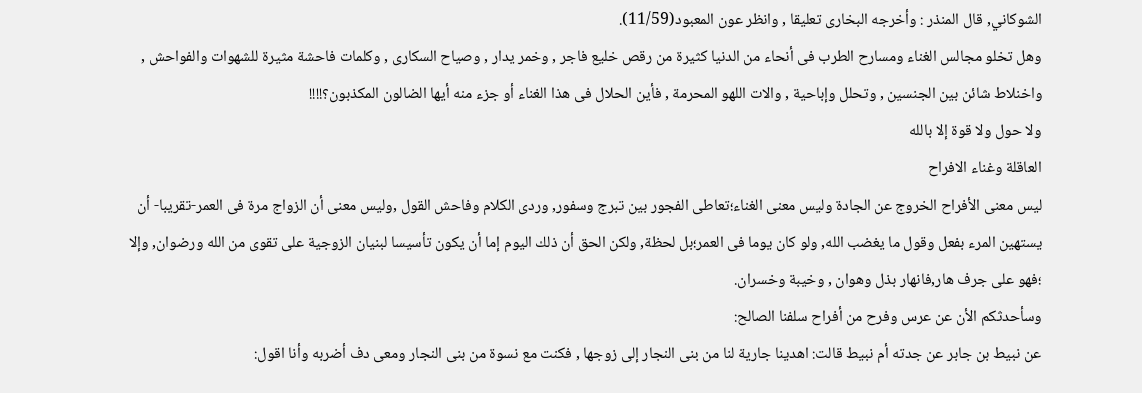الشوكاني, قال المنذر : وأخرجه البخارى تعليقا , وانظر عون المعبود(11/59).
وهل تخلو مجالس الغناء ومسارح الطرب فى أنحاء من الدنيا كثيرة من رقص خليع فاجر , وخمر يدار , وصياح السكارى , وكلمات فاحشة مثيرة للشهوات والفواحش , واخنلاط شائن بين الجنسين , وتحلل وإباحية , والات اللهو المحرمة , فأين الحلال فى هذا الغناء أو جزء منه أيها الضالون المكذبون؟!!!!
ولا حول ولا قوة إلا بالله
العاقلة وغناء الافراح
ليس معنى الأفراح الخروج عن الجادة وليس معنى الغناء؛تعاطى الفجور بين تبرج وسفور, وردى الكلام وفاحش القول ,وليس معنى أن الزواج مرة فى العمر-تقريبا- أن يستهين المرء بفعل وقول ما يغضب الله, ولو كان يوما فى العمر؛بل لحظة, ولكن الحق أن ذلك اليوم إما أن يكون تأسيسا لبنيان الزوجية على تقوى من الله ورضوان, وإلا ؛فهو على جرف هار,فانهار بذل وهوان , وخيبة وخسران.
وسأحدثكم الأن عن عرس وفرح من أفراح سلفنا الصالح:
عن نبيط بن جابر عن جدته أم نبيط قالت: اهدينا جارية لنا من بنى النجار إلى زوجها , فكنت مع نسوة من بنى النجار ومعى دف أضربه وأنا اقول: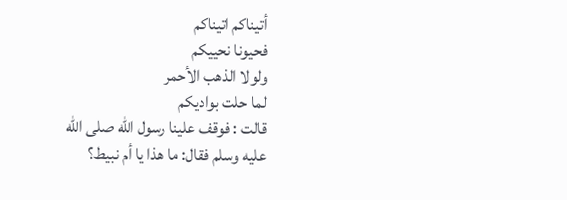أتيناكم اتيناكم
فحيونا نحييكم
ولولا الذهب الأحمر
لما حلت بواديكم
قالت : فوقف علينا رسول الله صلى الله عليه وسلم فقال: ما هذا يا أم نبيط؟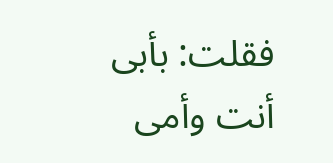فقلت: بأبى أنت وأمى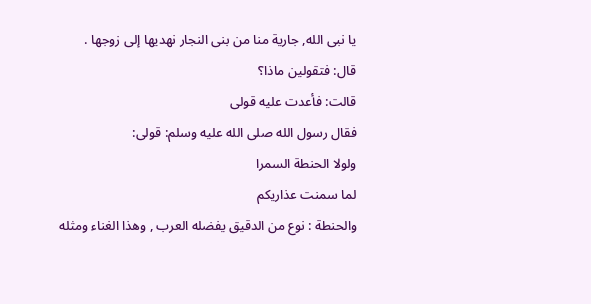يا نبى الله, جارية منا من بنى النجار نهديها إلى زوجها .
قال: فتقولين ماذا؟
قالت: فأعدت عليه قولى
فقال رسول الله صلى الله عليه وسلم: قولى:
ولولا الحنطة السمرا
لما سمنت عذاريكم
والحنطة : نوع من الدقيق يفضله العرب , وهذا الغناء ومثله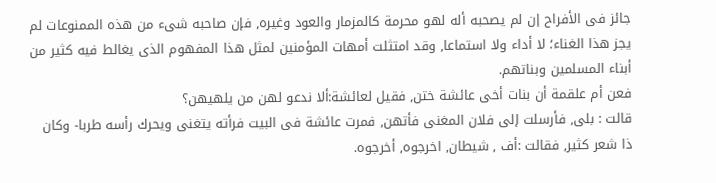جائز فى الأفراح إن لم يصحبه أله لهو محرمة كالمزمار والعود وغيره, فإن صاحبه شىء من هذه الممنوعات لم يجز هذا الغناء؛ لا أداء ولا استماعا, وقد امتثلت أمهات المؤمنين لمثل هذا المفهوم الذى يغالط فيه كثير من أبناء المسلمين وبناتهم.
فعن أم علقمة أن بنات أخى عائشة ختن, فقيل لعائشة:ألا ندعو لهن من يلهيهن؟
قالت : بلى, فأرسلت إلى فلان المغنى فأتهن, فمرت عائشة فى البيت فرأته يتغنى ويحرك رأسه طربا- وكان ذا شعر كثير, فقالت :أف , شيطان, اخرجوه, أخرجوه.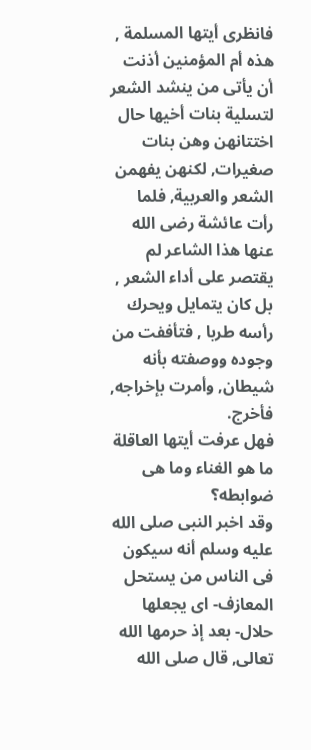فانظرى أيتها المسلمة , هذه أم المؤمنين أذنت أن يأتى من ينشد الشعر لتسلية بنات أخيها حال اختتانهن وهن بنات صغيرات, لكنهن يفهمن الشعر والعربية, فلما رأت عائشة رضى الله عنها هذا الشاعر لم يقتصر على أداء الشعر , بل كان يتمايل ويحرك رأسه طربا , فتأففت من وجوده ووصفته بأنه شيطان, وأمرت بإخراجه, فأخرج.
فهل عرفت أيتها العاقلة ما هو الغناء وما هى ضوابطه؟
وقد اخبر النبى صلى الله عليه وسلم أنه سيكون فى الناس من يستحل المعازف- اى يجعلها حلال- بعد إذ حرمها الله تعالى, قال صلى الله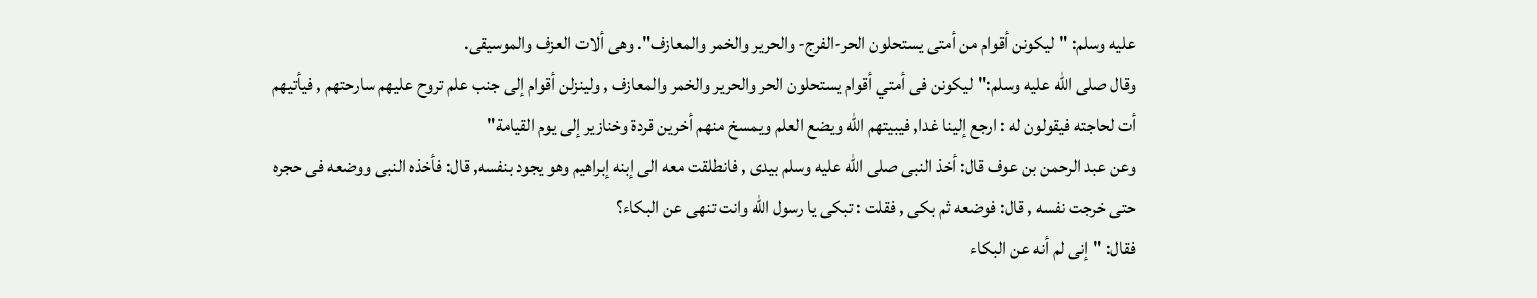عليه وسلم: "ليكونن أقوام من أمتى يستحلون الحر-الفرج- والحرير والخمر والمعازف". وهى ألات العزف والموسيقى.
وقال صلى الله عليه وسلم:"ليكونن فى أمتي أقوام يستحلون الحر والحرير والخمر والمعازف , ولينزلن أقوام إلى جنب علم تروح عليهم سارحتهم , فيأتيهم أت لحاجته فيقولون له : ارجع إلينا غدا, فيبيتهم الله ويضع العلم ويمسخ منهم أخرين قردة وخنازير إلى يوم القيامة"
وعن عبد الرحمن بن عوف قال: أخذ النبى صلى الله عليه وسلم بيدى , فانطلقت معه الى إبنه إبراهيم وهو يجود بنفسه, قال: فأخذه النبى ووضعه فى حجره حتى خرجت نفسه , قال: فوضعه ثم بكى , فقلت : تبكى يا رسول الله وانت تنهى عن البكاء؟
فقال: "إنى لم أنه عن البكاء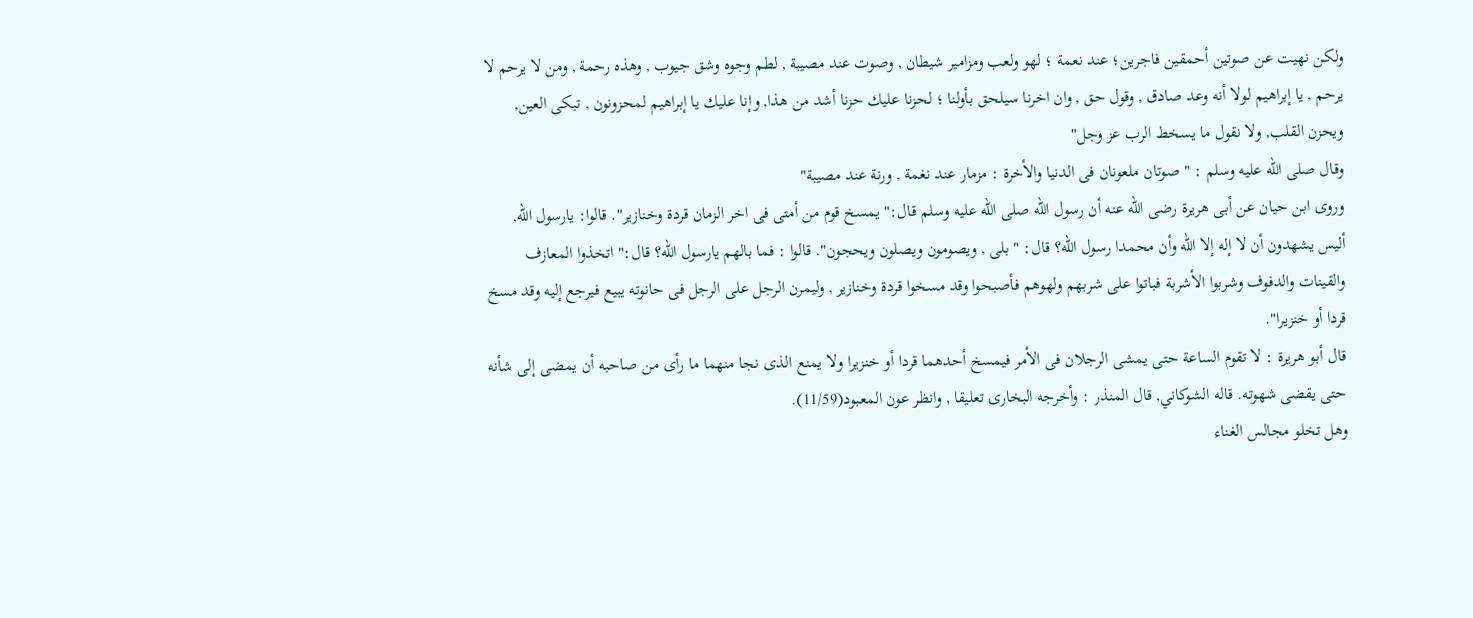ولكن نهيت عن صوتين أحمقين فاجرين؛ عند نعمة ؛ لهو ولعب ومزامير شيطان , وصوت عند مصيبة , لطم وجوه وشق جيوب , وهذه رحمة , ومن لا يرحم لا يرحم , يا إبراهيم لولا أنه وعد صادق , وقول حق , وان اخرنا سيلحق بأولنا ؛ لحزنا عليك حزنا أشد من هذا, وإنا عليك يا إبراهيم لمحزونون , تبكى العين, ويحزن القلب, ولا نقول ما يسخط الرب عز وجل"
وقال صلى الله عليه وسلم : " صوتان ملعونان فى الدنيا والأخرة : مزمار عند نغمة , ورنة عند مصيبة"
وروى ابن حيان عن أبى هريرة رضى الله عنه أن رسول الله صلى الله عليه وسلم قال:" يمسخ قوم من أمتى فى اخر الزمان قردة وخنازير". قالوا: يارسول الله, أليس يشهدون أن لا إله إلا الله وأن محمدا رسول الله؟ قال: " بلى , ويصومون ويصلون ويحجون". قالوا : فما بالهم يارسول الله؟ قال:" اتخذوا المعازف والقينات والدفوف وشربوا الأشربة فباتوا على شربهم ولهوهم فأصبحوا وقد مسخوا قردة وخنازير , وليمرن الرجل على الرجل فى حانوته يبيع فيرجع إليه وقد مسخ قردا أو خنزيرا".
قال أبو هريرة : لا تقوم الساعة حتى يمشى الرجلان فى الأمر فيمسخ أحدهما قردا أو خنزيرا ولا يمنع الذى نجا منهما ما رأى من صاحبه أن يمضى إلى شأنه حتى يقضى شهوته. قاله الشوكاني, قال المنذر : وأخرجه البخارى تعليقا , وانظر عون المعبود(11/59).
وهل تخلو مجالس الغناء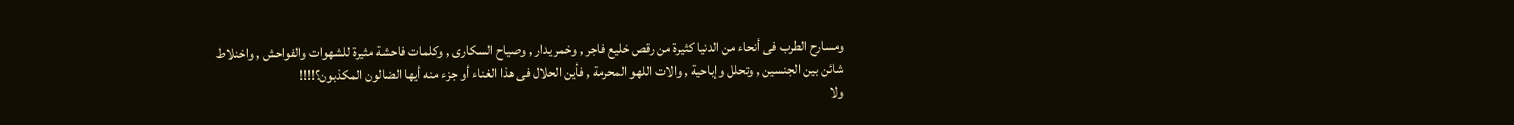ومسارح الطرب فى أنحاء من الدنيا كثيرة من رقص خليع فاجر , وخمر يدار , وصياح السكارى , وكلمات فاحشة مثيرة للشهوات والفواحش , واخنلاط شائن بين الجنسين , وتحلل وإباحية , والات اللهو المحرمة , فأين الحلال فى هذا الغناء أو جزء منه أيها الضالون المكذبون؟!!!!
ولا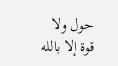حول ولا قوة إلا بالله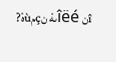îن îëéىهْ نçمùهْ?